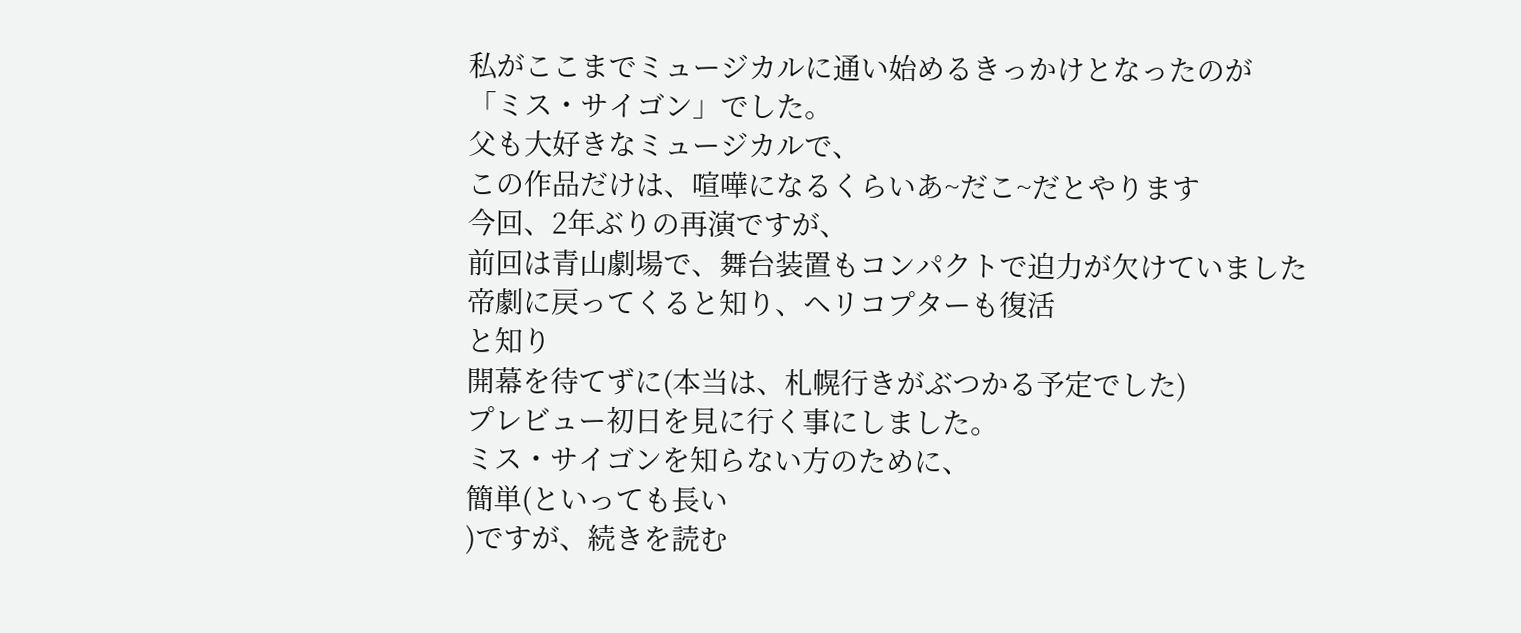私がここまでミュージカルに通い始めるきっかけとなったのが
「ミス・サイゴン」でした。
父も大好きなミュージカルで、
この作品だけは、喧嘩になるくらいあ~だこ~だとやります
今回、2年ぶりの再演ですが、
前回は青山劇場で、舞台装置もコンパクトで迫力が欠けていました
帝劇に戻ってくると知り、ヘリコプターも復活
と知り
開幕を待てずに(本当は、札幌行きがぶつかる予定でした)
プレビュー初日を見に行く事にしました。
ミス・サイゴンを知らない方のために、
簡単(といっても長い
)ですが、続きを読む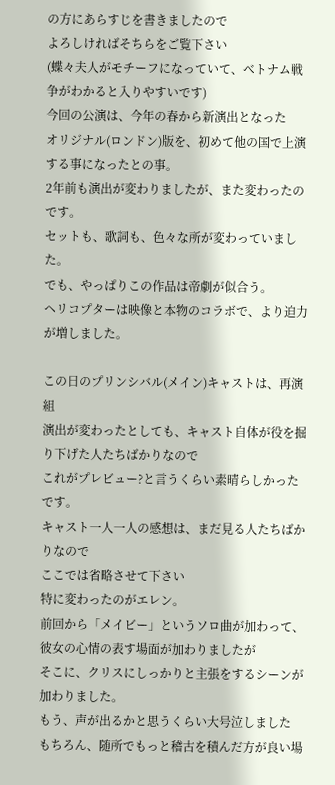の方にあらすじを書きましたので
よろしければそちらをご覧下さい
(蝶々夫人がモチーフになっていて、ベトナム戦争がわかると入りやすいです)
今回の公演は、今年の春から新演出となった
オリジナル(ロンドン)版を、初めて他の国で上演する事になったとの事。
2年前も演出が変わりましたが、また変わったのです。
セットも、歌詞も、色々な所が変わっていました。
でも、やっぱりこの作品は帝劇が似合う。
ヘリコプターは映像と本物のコラボで、より迫力が増しました。

この日のプリンシバル(メイン)キャストは、再演組
演出が変わったとしても、キャスト自体が役を掘り下げた人たちばかりなので
これがプレビュー?と言うくらい素晴らしかったです。
キャスト一人一人の感想は、まだ見る人たちばかりなので
ここでは省略させて下さい
特に変わったのがエレン。
前回から「メイビー」というソロ曲が加わって、彼女の心情の表す場面が加わりましたが
そこに、クリスにしっかりと主張をするシーンが加わりました。
もう、声が出るかと思うくらい大号泣しました
もちろん、随所でもっと稽古を積んだ方が良い場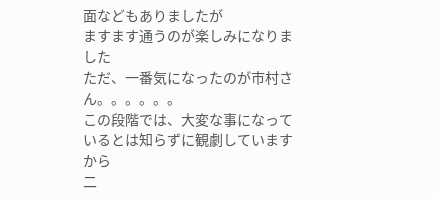面などもありましたが
ますます通うのが楽しみになりました
ただ、一番気になったのが市村さん。。。。。。
この段階では、大変な事になっているとは知らずに観劇していますから
二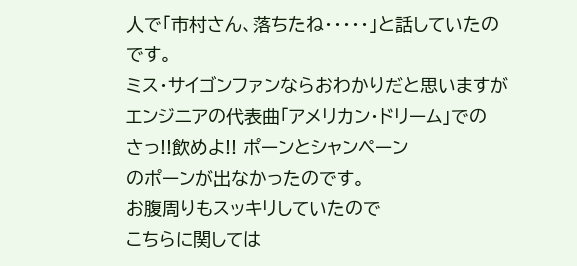人で「市村さん、落ちたね・・・・・」と話していたのです。
ミス・サイゴンファンならおわかりだと思いますが
エンジニアの代表曲「アメリカン・ドリーム」での
さっ!!飲めよ!! ポーンとシャンペーン
のポーンが出なかったのです。
お腹周りもスッキリしていたので
こちらに関しては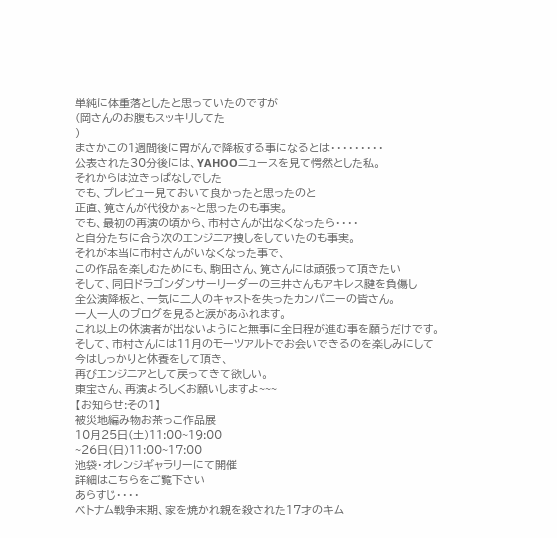単純に体重落としたと思っていたのですが
(岡さんのお腹もスッキリしてた
)
まさかこの1週間後に胃がんで降板する事になるとは・・・・・・・・・
公表された30分後には、YAHOOニュースを見て愕然とした私。
それからは泣きっぱなしでした
でも、プレビュー見ておいて良かったと思ったのと
正直、筧さんが代役かぁ~と思ったのも事実。
でも、最初の再演の頃から、市村さんが出なくなったら・・・・
と自分たちに合う次のエンジニア捜しをしていたのも事実。
それが本当に市村さんがいなくなった事で、
この作品を楽しむためにも、駒田さん、筧さんには頑張って頂きたい
そして、同日ドラゴンダンサーリーダーの三井さんもアキレス腱を負傷し
全公演降板と、一気に二人のキャストを失ったカンパニーの皆さん。
一人一人のブログを見ると涙があふれます。
これ以上の休演者が出ないようにと無事に全日程が進む事を願うだけです。
そして、市村さんには11月のモーツアルトでお会いできるのを楽しみにして
今はしっかりと休養をして頂き、
再びエンジニアとして戻ってきて欲しい。
東宝さん、再演よろしくお願いしますよ~~~
【お知らせ:その1】
被災地編み物お茶っこ作品展
10月25日(土)11:00~19:00
~26日(日)11:00~17:00
池袋・オレンジギャラリーにて開催
詳細はこちらをご覧下さい
あらすじ・・・・
ベトナム戦争末期、家を焼かれ親を殺された17才のキム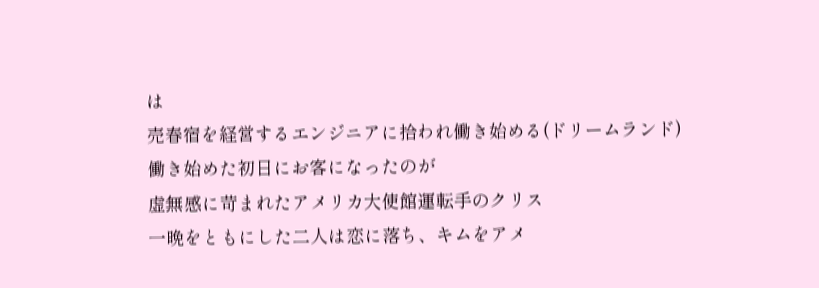は
売春宿を経営するエンジニアに拾われ働き始める(ドリームランド)
働き始めた初日にお客になったのが
虚無感に苛まれたアメリカ大使館運転手のクリス
一晩をともにした二人は恋に落ち、キムをアメ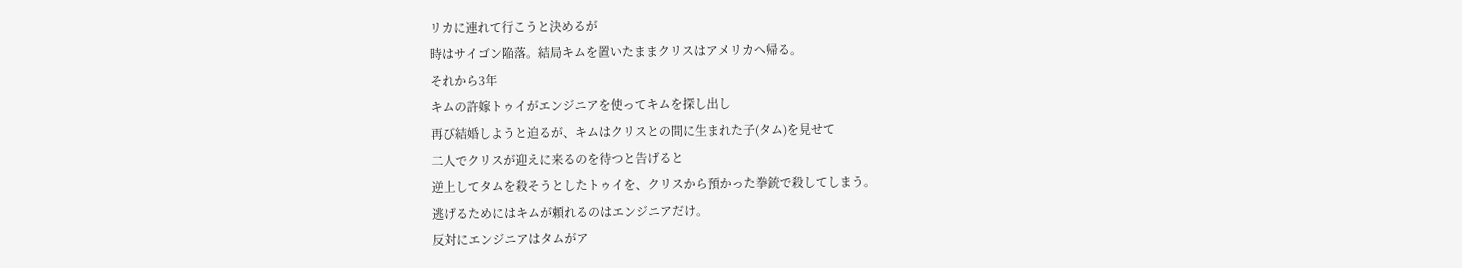リカに連れて行こうと決めるが
時はサイゴン陥落。結局キムを置いたままクリスはアメリカへ帰る。
それから3年
キムの許嫁トゥイがエンジニアを使ってキムを探し出し
再び結婚しようと迫るが、キムはクリスとの間に生まれた子(タム)を見せて
二人でクリスが迎えに来るのを待つと告げると
逆上してタムを殺そうとしたトゥイを、クリスから預かった拳銃で殺してしまう。
逃げるためにはキムが頼れるのはエンジニアだけ。
反対にエンジニアはタムがア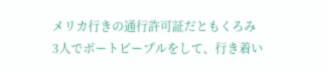メリカ行きの通行許可証だともくろみ
3人でボートピープルをして、行き着い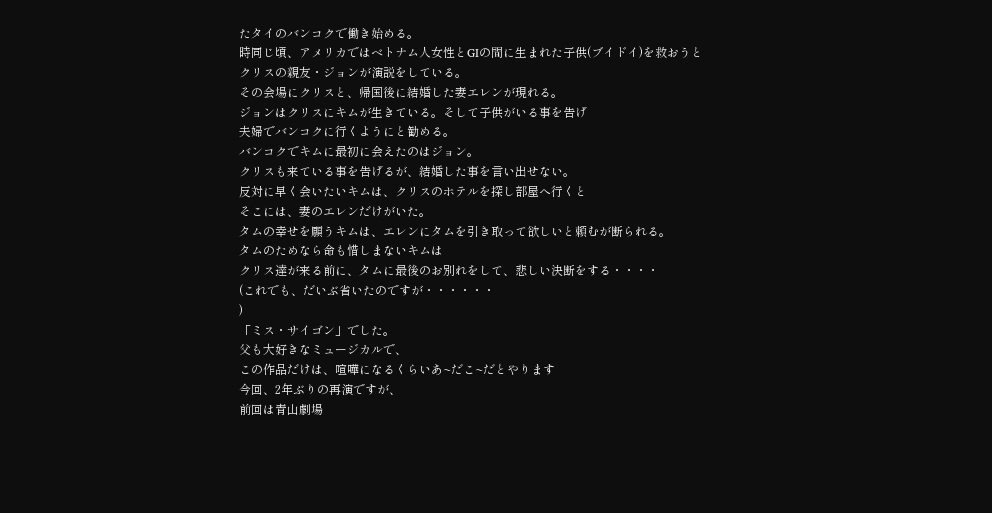たタイのバンコクで働き始める。
時同じ頃、アメリカではベトナム人女性とGIの間に生まれた子供(ブイドイ)を救おうと
クリスの親友・ジョンが演説をしている。
その会場にクリスと、帰国後に結婚した妻エレンが現れる。
ジョンはクリスにキムが生きている。そして子供がいる事を告げ
夫婦でバンコクに行くようにと勧める。
バンコクでキムに最初に会えたのはジョン。
クリスも来ている事を告げるが、結婚した事を言い出せない。
反対に早く会いたいキムは、クリスのホテルを探し部屋へ行くと
そこには、妻のエレンだけがいた。
タムの幸せを願うキムは、エレンにタムを引き取って欲しいと頼むが断られる。
タムのためなら命も惜しまないキムは
クリス達が来る前に、タムに最後のお別れをして、悲しい決断をする・・・・
(これでも、だいぶ省いたのですが・・・・・・
)
「ミス・サイゴン」でした。
父も大好きなミュージカルで、
この作品だけは、喧嘩になるくらいあ~だこ~だとやります
今回、2年ぶりの再演ですが、
前回は青山劇場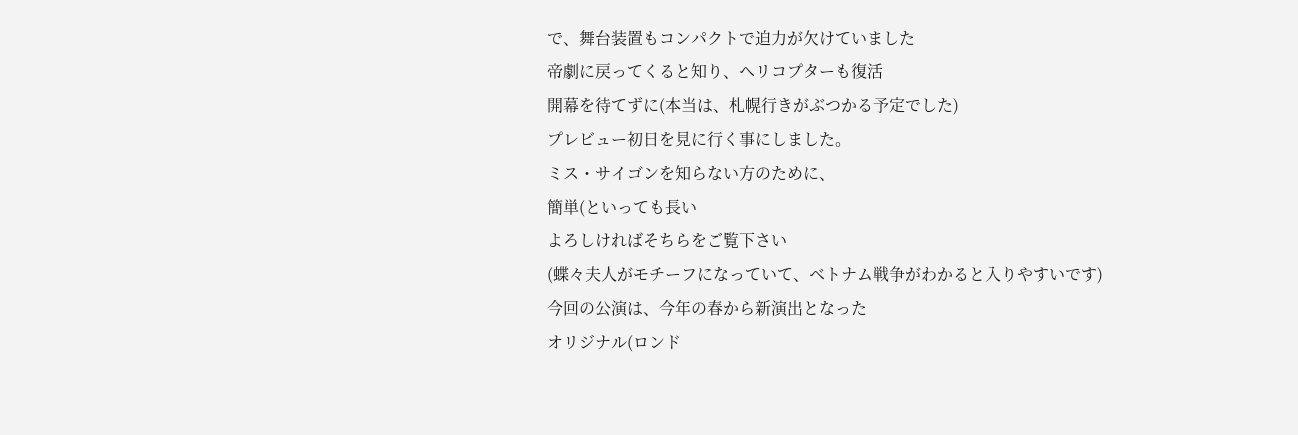で、舞台装置もコンパクトで迫力が欠けていました
帝劇に戻ってくると知り、ヘリコプターも復活
開幕を待てずに(本当は、札幌行きがぶつかる予定でした)
プレビュー初日を見に行く事にしました。
ミス・サイゴンを知らない方のために、
簡単(といっても長い
よろしければそちらをご覧下さい
(蝶々夫人がモチーフになっていて、ベトナム戦争がわかると入りやすいです)
今回の公演は、今年の春から新演出となった
オリジナル(ロンド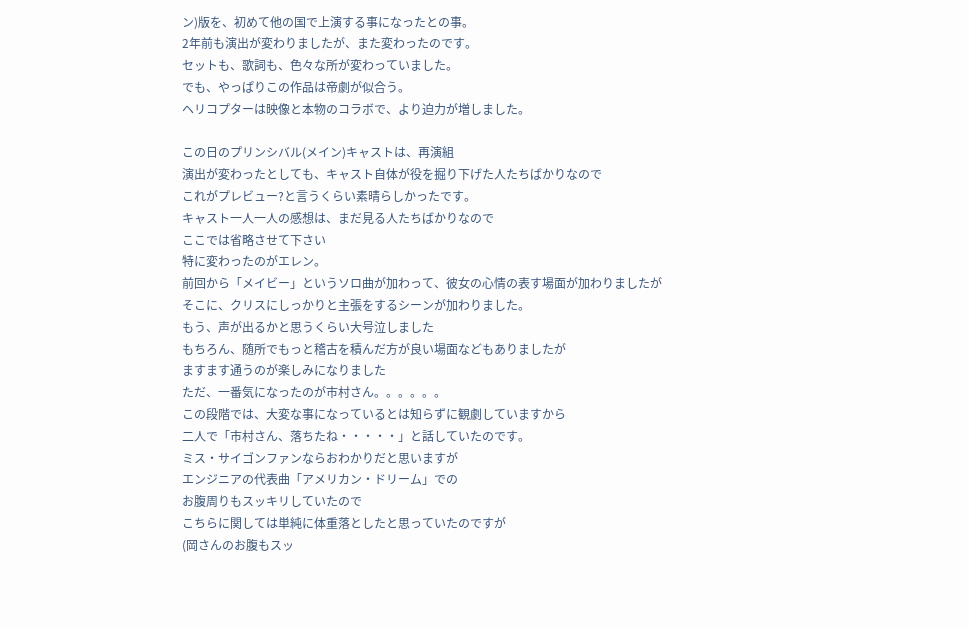ン)版を、初めて他の国で上演する事になったとの事。
2年前も演出が変わりましたが、また変わったのです。
セットも、歌詞も、色々な所が変わっていました。
でも、やっぱりこの作品は帝劇が似合う。
ヘリコプターは映像と本物のコラボで、より迫力が増しました。

この日のプリンシバル(メイン)キャストは、再演組
演出が変わったとしても、キャスト自体が役を掘り下げた人たちばかりなので
これがプレビュー?と言うくらい素晴らしかったです。
キャスト一人一人の感想は、まだ見る人たちばかりなので
ここでは省略させて下さい
特に変わったのがエレン。
前回から「メイビー」というソロ曲が加わって、彼女の心情の表す場面が加わりましたが
そこに、クリスにしっかりと主張をするシーンが加わりました。
もう、声が出るかと思うくらい大号泣しました
もちろん、随所でもっと稽古を積んだ方が良い場面などもありましたが
ますます通うのが楽しみになりました
ただ、一番気になったのが市村さん。。。。。。
この段階では、大変な事になっているとは知らずに観劇していますから
二人で「市村さん、落ちたね・・・・・」と話していたのです。
ミス・サイゴンファンならおわかりだと思いますが
エンジニアの代表曲「アメリカン・ドリーム」での
お腹周りもスッキリしていたので
こちらに関しては単純に体重落としたと思っていたのですが
(岡さんのお腹もスッ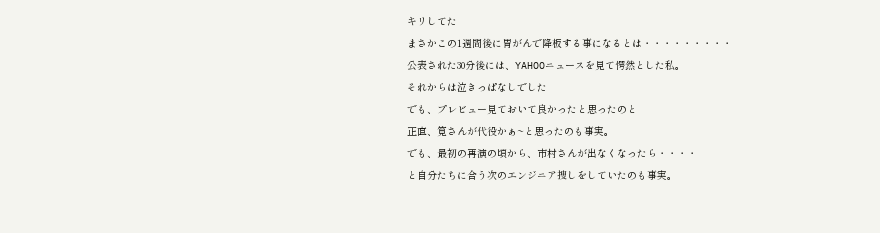キリしてた
まさかこの1週間後に胃がんで降板する事になるとは・・・・・・・・・
公表された30分後には、YAHOOニュースを見て愕然とした私。
それからは泣きっぱなしでした
でも、プレビュー見ておいて良かったと思ったのと
正直、筧さんが代役かぁ~と思ったのも事実。
でも、最初の再演の頃から、市村さんが出なくなったら・・・・
と自分たちに合う次のエンジニア捜しをしていたのも事実。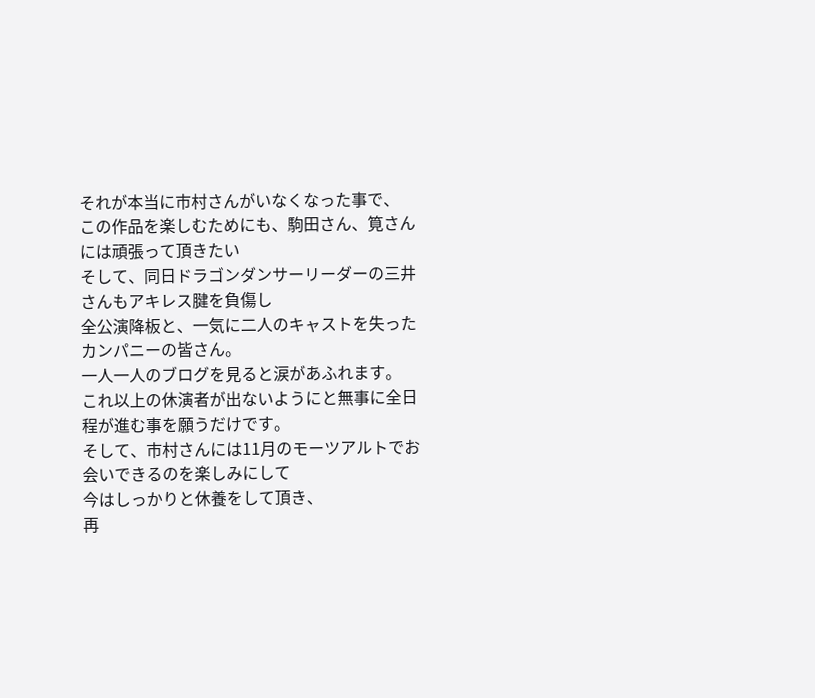それが本当に市村さんがいなくなった事で、
この作品を楽しむためにも、駒田さん、筧さんには頑張って頂きたい
そして、同日ドラゴンダンサーリーダーの三井さんもアキレス腱を負傷し
全公演降板と、一気に二人のキャストを失ったカンパニーの皆さん。
一人一人のブログを見ると涙があふれます。
これ以上の休演者が出ないようにと無事に全日程が進む事を願うだけです。
そして、市村さんには11月のモーツアルトでお会いできるのを楽しみにして
今はしっかりと休養をして頂き、
再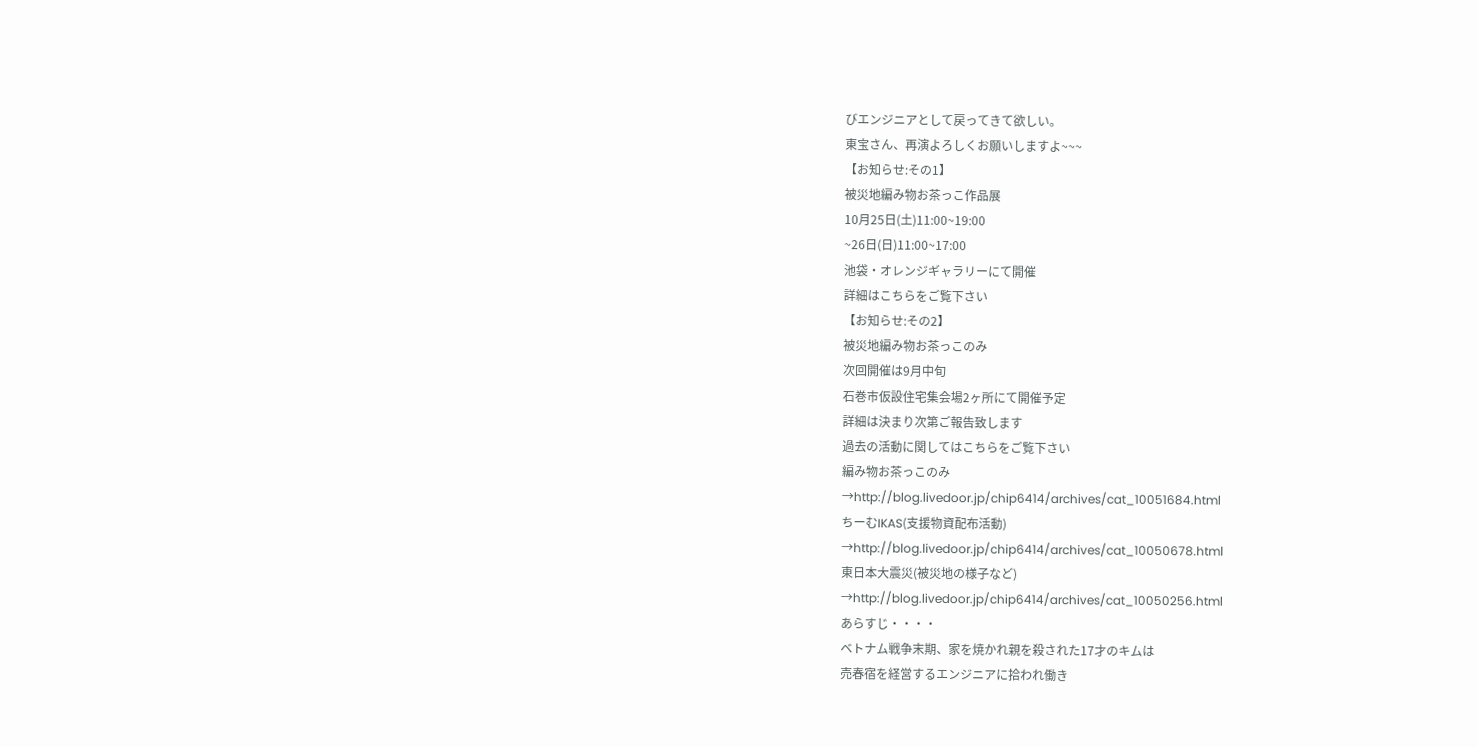びエンジニアとして戻ってきて欲しい。
東宝さん、再演よろしくお願いしますよ~~~
【お知らせ:その1】
被災地編み物お茶っこ作品展
10月25日(土)11:00~19:00
~26日(日)11:00~17:00
池袋・オレンジギャラリーにて開催
詳細はこちらをご覧下さい
【お知らせ:その2】
被災地編み物お茶っこのみ
次回開催は9月中旬
石巻市仮設住宅集会場2ヶ所にて開催予定
詳細は決まり次第ご報告致します
過去の活動に関してはこちらをご覧下さい
編み物お茶っこのみ
→http://blog.livedoor.jp/chip6414/archives/cat_10051684.html
ちーむIKAS(支援物資配布活動)
→http://blog.livedoor.jp/chip6414/archives/cat_10050678.html
東日本大震災(被災地の様子など)
→http://blog.livedoor.jp/chip6414/archives/cat_10050256.html
あらすじ・・・・
ベトナム戦争末期、家を焼かれ親を殺された17才のキムは
売春宿を経営するエンジニアに拾われ働き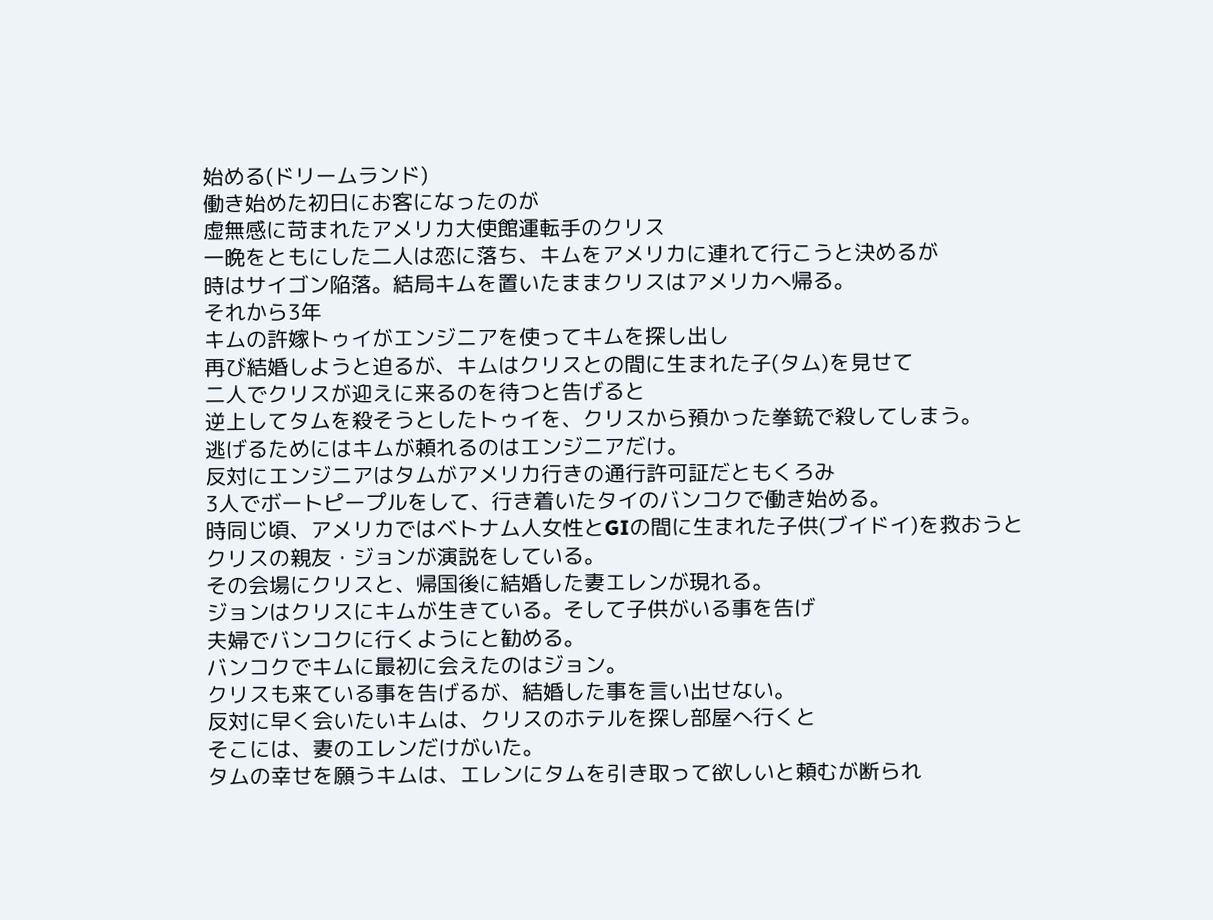始める(ドリームランド)
働き始めた初日にお客になったのが
虚無感に苛まれたアメリカ大使館運転手のクリス
一晩をともにした二人は恋に落ち、キムをアメリカに連れて行こうと決めるが
時はサイゴン陥落。結局キムを置いたままクリスはアメリカへ帰る。
それから3年
キムの許嫁トゥイがエンジニアを使ってキムを探し出し
再び結婚しようと迫るが、キムはクリスとの間に生まれた子(タム)を見せて
二人でクリスが迎えに来るのを待つと告げると
逆上してタムを殺そうとしたトゥイを、クリスから預かった拳銃で殺してしまう。
逃げるためにはキムが頼れるのはエンジニアだけ。
反対にエンジニアはタムがアメリカ行きの通行許可証だともくろみ
3人でボートピープルをして、行き着いたタイのバンコクで働き始める。
時同じ頃、アメリカではベトナム人女性とGIの間に生まれた子供(ブイドイ)を救おうと
クリスの親友・ジョンが演説をしている。
その会場にクリスと、帰国後に結婚した妻エレンが現れる。
ジョンはクリスにキムが生きている。そして子供がいる事を告げ
夫婦でバンコクに行くようにと勧める。
バンコクでキムに最初に会えたのはジョン。
クリスも来ている事を告げるが、結婚した事を言い出せない。
反対に早く会いたいキムは、クリスのホテルを探し部屋へ行くと
そこには、妻のエレンだけがいた。
タムの幸せを願うキムは、エレンにタムを引き取って欲しいと頼むが断られ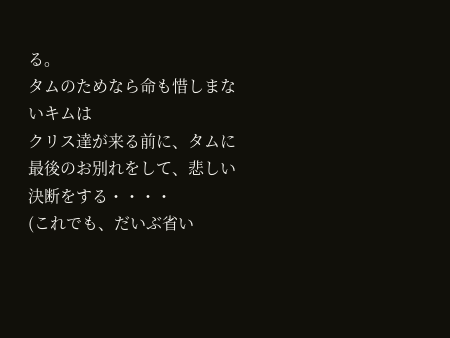る。
タムのためなら命も惜しまないキムは
クリス達が来る前に、タムに最後のお別れをして、悲しい決断をする・・・・
(これでも、だいぶ省い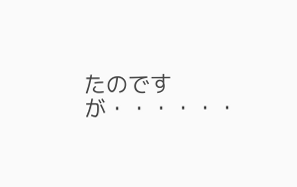たのですが・・・・・・